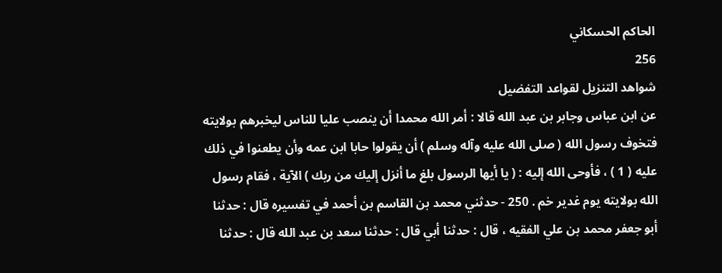الحاكم الحسكاني
256
شواهد التنزيل لقواعد التفضيل
عن ابن عباس وجابر بن عبد الله قالا : أمر الله محمدا أن ينصب عليا للناس ليخبرهم بولايته فتخوف رسول الله ( صلى الله عليه وآله وسلم ) أن يقولوا حابا ابن عمه وأن يطعنوا في ذلك عليه ( 1 ) ، فأوحى الله إليه : ( يا أيها الرسول بلغ ما أنزل إليك من ربك ) الآية ، فقام رسول الله بولايته يوم غدير خم . 250 - حدثني محمد بن القاسم بن أحمد في تفسيره قال : حدثنا أبو جعفر محمد بن علي الفقيه ، قال : حدثنا أبي قال : حدثنا سعد بن عبد الله قال : حدثنا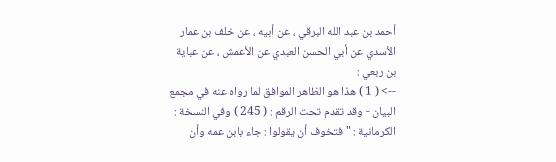أحمد بن عبد الله البرقي ، عن أبيه ، عن خلف بن عمار الأسدي عن أبي الحسن العبدي عن الأعمش ، عن عباية بن ربعي :
--> ( 1 ) هذا هو الظاهر الموافق لما رواه عنه في مجمع البيان - وقد تقدم تحت الرقم : ( 245 ) وفي النسخة : الكرمانية : " فتخوف أن يقولوا : جاء بابن عمه وأن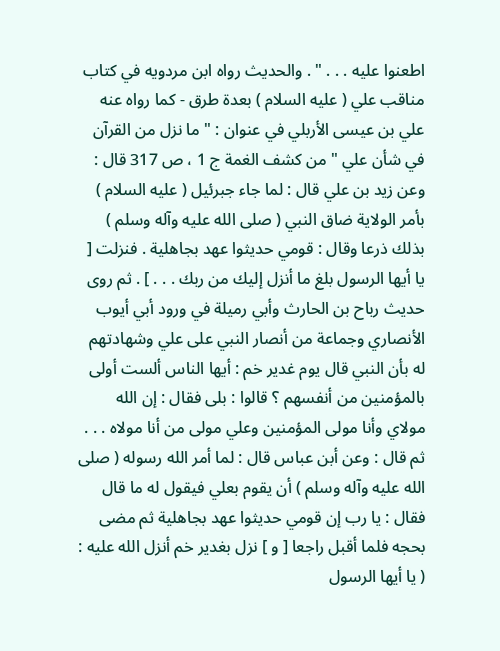اطعنوا عليه . . . " . والحديث رواه ابن مردويه في كتاب مناقب علي ( عليه السلام ) بعدة طرق - كما رواه عنه علي بن عيسى الأربلي في عنوان : " ما نزل من القرآن في شأن علي " من كشف الغمة ج 1 ، ص 317 قال : وعن زيد بن علي قال : لما جاء جبرئيل ( عليه السلام ) بأمر الولاية ضاق النبي ( صلى الله عليه وآله وسلم ) بذلك ذرعا وقال : قومي حديثوا عهد بجاهلية . فنزلت [ يا أيها الرسول بلغ ما أنزل إليك من ربك . . . ] . ثم روى حديث رباح بن الحارث وأبي رميلة في ورود أبي أيوب الأنصاري وجماعة من أنصار النبي على علي وشهادتهم له بأن النبي قال يوم غدير خم : أيها الناس ألست أولى بالمؤمنين من أنفسهم ؟ قالوا : بلى فقال : إن الله مولاي وأنا مولى المؤمنين وعلي مولى من أنا مولاه . . . ثم قال : وعن أبن عباس قال : لما أمر الله رسوله ( صلى الله عليه وآله وسلم ) أن يقوم بعلي فيقول له ما قال فقال : يا رب إن قومي حديثوا عهد بجاهلية ثم مضى بحجه فلما أقبل راجعا [ و ] نزل بغدير خم أنزل الله عليه : ( يا أيها الرسول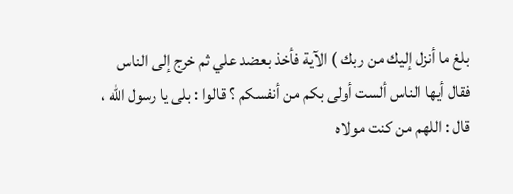بلغ ما أنزل إليك من ربك ) الآية فأخذ بعضد علي ثم خرج إلى الناس فقال أيها الناس ألست أولى بكم من أنفسكم ؟ قالوا : بلى يا رسول الله ، قال : اللهم من كنت مولاه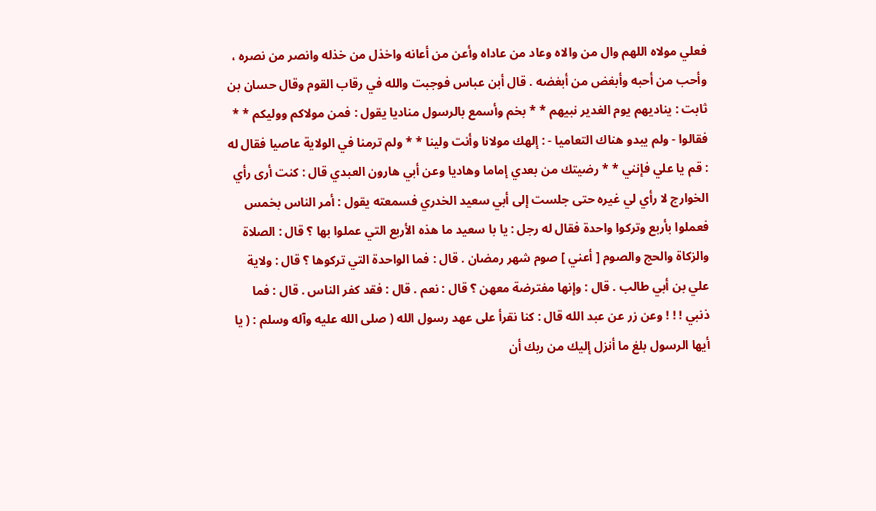فعلي مولاه اللهم وال من والاه وعاد من عاداه وأعن من أعانه واخذل من خذله وانصر من نصره ، وأحب من أحبه وأبغض من أبغضه . قال أبن عباس فوجبت والله في رقاب القوم وقال حسان بن ثابت : يناديهم يوم الغدير نبيهم * * بخم وأسمع بالرسول مناديا يقول : فمن مولاكم ووليكم * * فقالوا - ولم يبدو هناك التعاميا - : إلهك مولانا وأنت ولينا * * ولم ترمنا في الولاية عاصيا فقال له : قم يا علي فإنني * * رضيتك من بعدي إماما وهاديا وعن أبي هارون العبدي قال : كنت أرى رأي الخوارج لا رأي لي غيره حتى جلست إلى أبي سعيد الخدري فسمعته يقول : أمر الناس بخمس فعملوا بأربع وتركوا واحدة فقال له رجل : يا با سعيد ما هذه الأربع التي عملوا بها ؟ قال : الصلاة والزكاة والحج والصوم [ أعني ] صوم شهر رمضان . قال : فما الواحدة التي تركوها ؟ قال : ولاية علي بن أبي طالب . قال : وإنها مفترضة معهن ؟ قال : نعم . قال : فقد كفر الناس . قال : فما ذنبي ! ! ! وعن زر عن عبد الله قال : كنا نقرأ على عهد رسول الله ( صلى الله عليه وآله وسلم : ( يا أيها الرسول بلغ ما أنزل إليك من ربك أن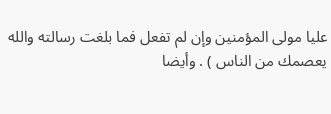عليا مولى المؤمنين وإن لم تفعل فما بلغت رسالته والله يعصمك من الناس ) . وأيضا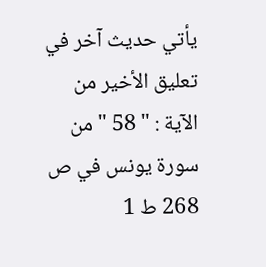يأتي حديث آخر في تعليق الأخير من الآية : " 58 " من سورة يونس في ص 268 ط 1